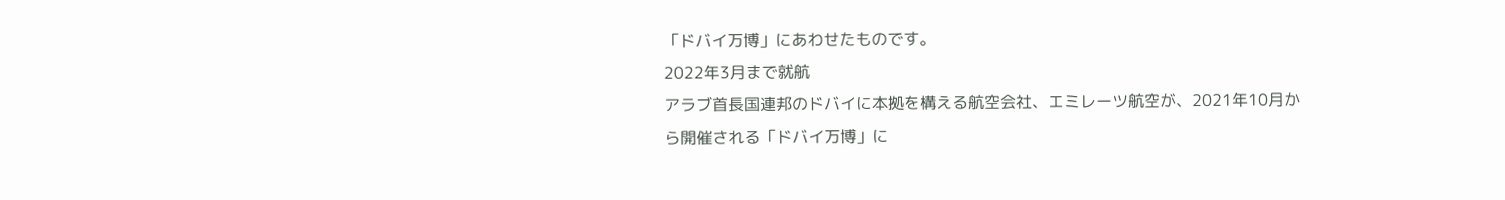「ドバイ万博」にあわせたものです。
2022年3月まで就航
アラブ首長国連邦のドバイに本拠を構える航空会社、エミレーツ航空が、2021年10月から開催される「ドバイ万博」に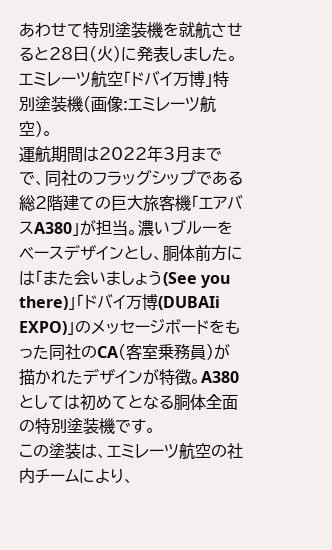あわせて特別塗装機を就航させると28日(火)に発表しました。
エミレーツ航空「ドバイ万博」特別塗装機(画像:エミレーツ航空)。
運航期間は2022年3月までで、同社のフラッグシップである総2階建ての巨大旅客機「エアバスA380」が担当。濃いブルーをベースデザインとし、胴体前方には「また会いましょう(See you there)」「ドバイ万博(DUBAIi EXPO)」のメッセージボードをもった同社のCA(客室乗務員)が描かれたデザインが特徴。A380としては初めてとなる胴体全面の特別塗装機です。
この塗装は、エミレーツ航空の社内チームにより、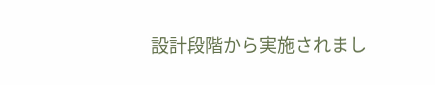設計段階から実施されまし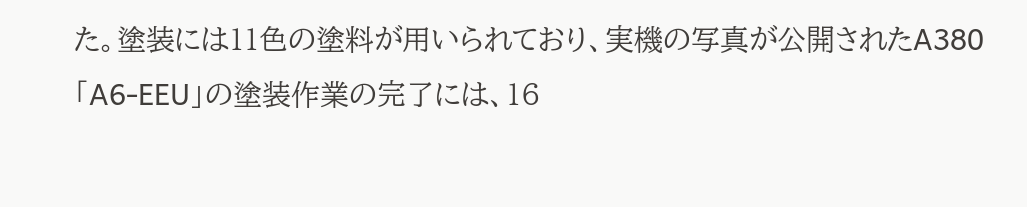た。塗装には11色の塗料が用いられており、実機の写真が公開されたA380「A6-EEU」の塗装作業の完了には、16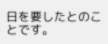日を要したとのことです。